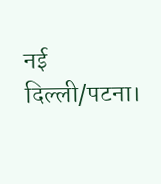नई दिल्ली/पटना।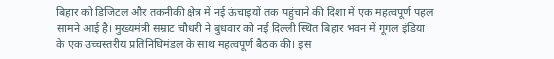बिहार को डिजिटल और तकनीकी क्षेत्र में नई ऊंचाइयों तक पहुंचाने की दिशा में एक महत्वपूर्ण पहल सामने आई है। मुख्यमंत्री सम्राट चौधरी ने बुधवार को नई दिल्ली स्थित बिहार भवन में गूगल इंडिया के एक उच्चस्तरीय प्रतिनिधिमंडल के साथ महत्वपूर्ण बैठक की। इस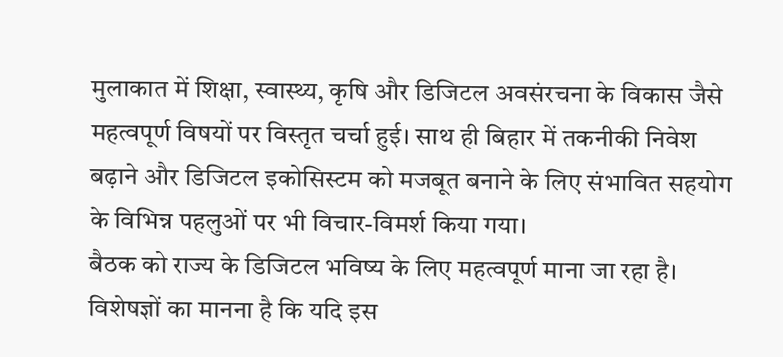मुलाकात में शिक्षा, स्वास्थ्य, कृषि और डिजिटल अवसंरचना के विकास जैसे महत्वपूर्ण विषयों पर विस्तृत चर्चा हुई। साथ ही बिहार में तकनीकी निवेश बढ़ाने और डिजिटल इकोसिस्टम को मजबूत बनाने के लिए संभावित सहयोग के विभिन्न पहलुओं पर भी विचार-विमर्श किया गया।
बैठक को राज्य के डिजिटल भविष्य के लिए महत्वपूर्ण माना जा रहा है। विशेषज्ञों का मानना है कि यदि इस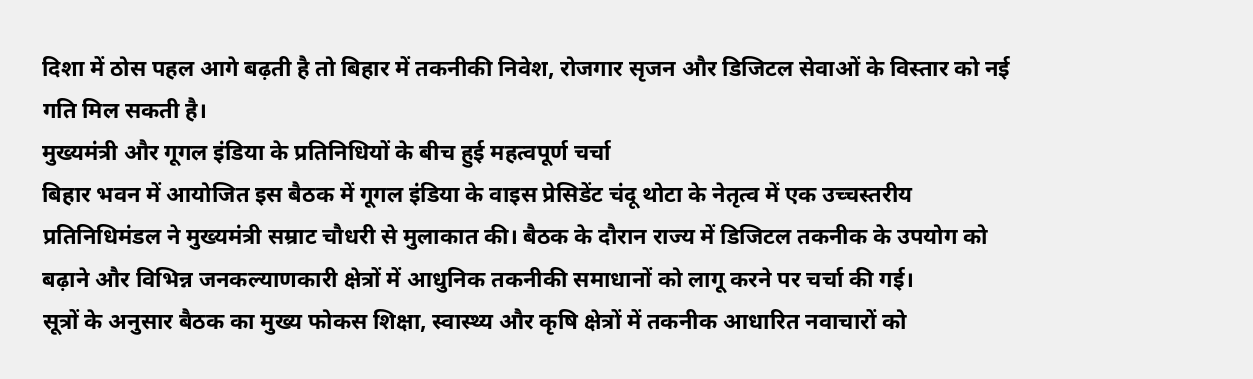दिशा में ठोस पहल आगे बढ़ती है तो बिहार में तकनीकी निवेश, रोजगार सृजन और डिजिटल सेवाओं के विस्तार को नई गति मिल सकती है।
मुख्यमंत्री और गूगल इंडिया के प्रतिनिधियों के बीच हुई महत्वपूर्ण चर्चा
बिहार भवन में आयोजित इस बैठक में गूगल इंडिया के वाइस प्रेसिडेंट चंदू थोटा के नेतृत्व में एक उच्चस्तरीय प्रतिनिधिमंडल ने मुख्यमंत्री सम्राट चौधरी से मुलाकात की। बैठक के दौरान राज्य में डिजिटल तकनीक के उपयोग को बढ़ाने और विभिन्न जनकल्याणकारी क्षेत्रों में आधुनिक तकनीकी समाधानों को लागू करने पर चर्चा की गई।
सूत्रों के अनुसार बैठक का मुख्य फोकस शिक्षा, स्वास्थ्य और कृषि क्षेत्रों में तकनीक आधारित नवाचारों को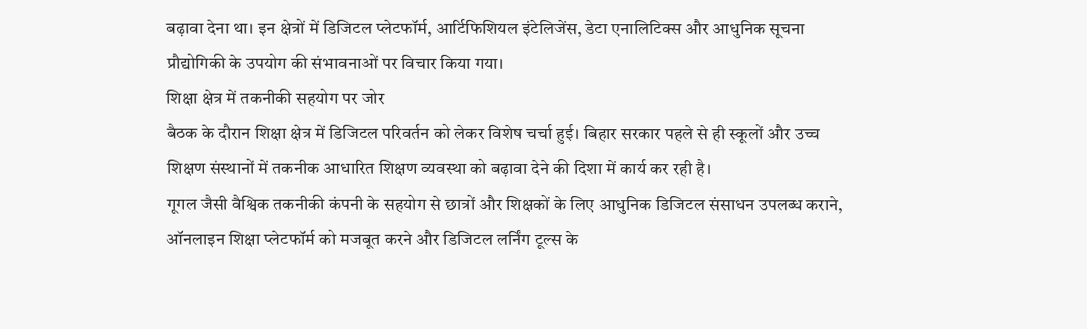बढ़ावा देना था। इन क्षेत्रों में डिजिटल प्लेटफॉर्म, आर्टिफिशियल इंटेलिजेंस, डेटा एनालिटिक्स और आधुनिक सूचना प्रौद्योगिकी के उपयोग की संभावनाओं पर विचार किया गया।
शिक्षा क्षेत्र में तकनीकी सहयोग पर जोर
बैठक के दौरान शिक्षा क्षेत्र में डिजिटल परिवर्तन को लेकर विशेष चर्चा हुई। बिहार सरकार पहले से ही स्कूलों और उच्च शिक्षण संस्थानों में तकनीक आधारित शिक्षण व्यवस्था को बढ़ावा देने की दिशा में कार्य कर रही है।
गूगल जैसी वैश्विक तकनीकी कंपनी के सहयोग से छात्रों और शिक्षकों के लिए आधुनिक डिजिटल संसाधन उपलब्ध कराने, ऑनलाइन शिक्षा प्लेटफॉर्म को मजबूत करने और डिजिटल लर्निंग टूल्स के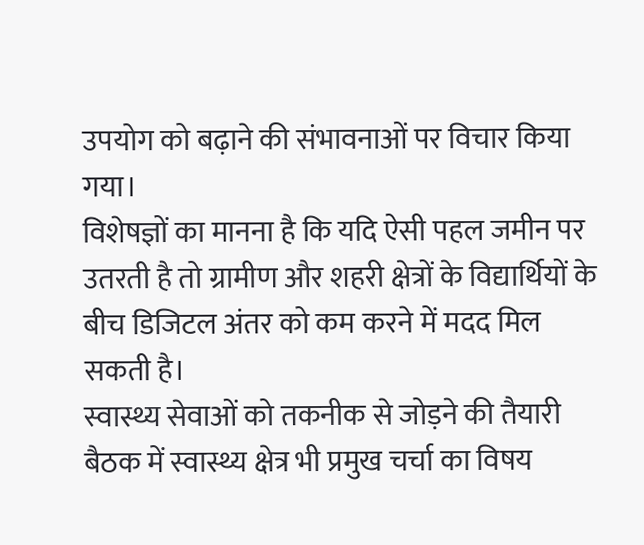उपयोग को बढ़ाने की संभावनाओं पर विचार किया गया।
विशेषज्ञों का मानना है कि यदि ऐसी पहल जमीन पर उतरती है तो ग्रामीण और शहरी क्षेत्रों के विद्यार्थियों के बीच डिजिटल अंतर को कम करने में मदद मिल सकती है।
स्वास्थ्य सेवाओं को तकनीक से जोड़ने की तैयारी
बैठक में स्वास्थ्य क्षेत्र भी प्रमुख चर्चा का विषय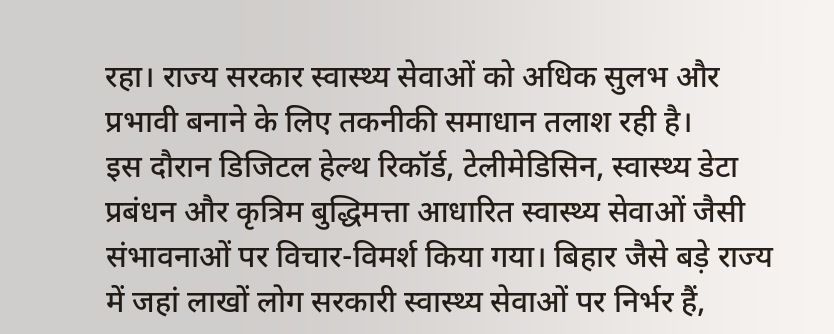रहा। राज्य सरकार स्वास्थ्य सेवाओं को अधिक सुलभ और प्रभावी बनाने के लिए तकनीकी समाधान तलाश रही है।
इस दौरान डिजिटल हेल्थ रिकॉर्ड, टेलीमेडिसिन, स्वास्थ्य डेटा प्रबंधन और कृत्रिम बुद्धिमत्ता आधारित स्वास्थ्य सेवाओं जैसी संभावनाओं पर विचार-विमर्श किया गया। बिहार जैसे बड़े राज्य में जहां लाखों लोग सरकारी स्वास्थ्य सेवाओं पर निर्भर हैं,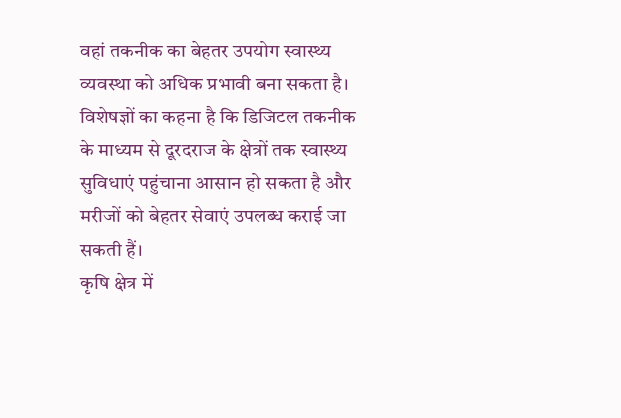वहां तकनीक का बेहतर उपयोग स्वास्थ्य व्यवस्था को अधिक प्रभावी बना सकता है।
विशेषज्ञों का कहना है कि डिजिटल तकनीक के माध्यम से दूरदराज के क्षेत्रों तक स्वास्थ्य सुविधाएं पहुंचाना आसान हो सकता है और मरीजों को बेहतर सेवाएं उपलब्ध कराई जा सकती हैं।
कृषि क्षेत्र में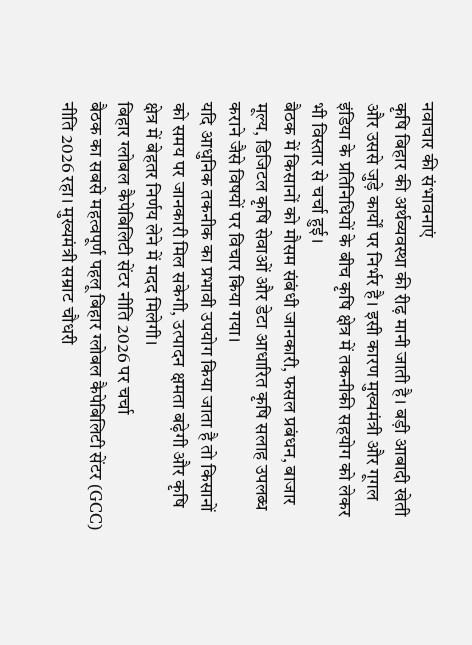नवाचार की संभावनाएं
कृषि बिहार की अर्थव्यवस्था की रीढ़ मानी जाती है। बड़ी आबादी खेती और उससे जुड़े कार्यों पर निर्भर है। इसी कारण मुख्यमंत्री और गूगल इंडिया के प्रतिनिधियों के बीच कृषि क्षेत्र में तकनीकी सहयोग को लेकर भी विस्तार से चर्चा हुई।
बैठक में किसानों को मौसम संबंधी जानकारी, फसल प्रबंधन, बाजार मूल्य, डिजिटल कृषि सेवाओं और डेटा आधारित कृषि सलाह उपलब्ध कराने जैसे विषयों पर विचार किया गया।
यदि आधुनिक तकनीक का प्रभावी उपयोग किया जाता है तो किसानों को समय पर जानकारी मिल सकेगी, उत्पादन क्षमता बढ़ेगी और कृषि क्षेत्र में बेहतर निर्णय लेने में मदद मिलेगी।
बिहार ग्लोबल कैपेबिलिटी सेंटर नीति 2026 पर चर्चा
बैठक का सबसे महत्वपूर्ण पहलू बिहार ग्लोबल कैपेबिलिटी सेंटर (GCC) नीति 2026 रहा। मुख्यमंत्री सम्राट चौधरी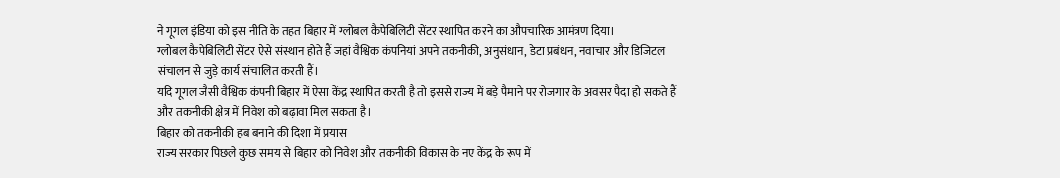ने गूगल इंडिया को इस नीति के तहत बिहार में ग्लोबल कैपेबिलिटी सेंटर स्थापित करने का औपचारिक आमंत्रण दिया।
ग्लोबल कैपेबिलिटी सेंटर ऐसे संस्थान होते हैं जहां वैश्विक कंपनियां अपने तकनीकी, अनुसंधान, डेटा प्रबंधन, नवाचार और डिजिटल संचालन से जुड़े कार्य संचालित करती हैं।
यदि गूगल जैसी वैश्विक कंपनी बिहार में ऐसा केंद्र स्थापित करती है तो इससे राज्य में बड़े पैमाने पर रोजगार के अवसर पैदा हो सकते हैं और तकनीकी क्षेत्र में निवेश को बढ़ावा मिल सकता है।
बिहार को तकनीकी हब बनाने की दिशा में प्रयास
राज्य सरकार पिछले कुछ समय से बिहार को निवेश और तकनीकी विकास के नए केंद्र के रूप में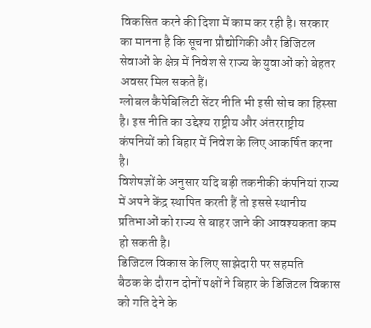विकसित करने की दिशा में काम कर रही है। सरकार का मानना है कि सूचना प्रौद्योगिकी और डिजिटल सेवाओं के क्षेत्र में निवेश से राज्य के युवाओं को बेहतर अवसर मिल सकते हैं।
ग्लोबल कैपेबिलिटी सेंटर नीति भी इसी सोच का हिस्सा है। इस नीति का उद्देश्य राष्ट्रीय और अंतरराष्ट्रीय कंपनियों को बिहार में निवेश के लिए आकर्षित करना है।
विशेषज्ञों के अनुसार यदि बड़ी तकनीकी कंपनियां राज्य में अपने केंद्र स्थापित करती हैं तो इससे स्थानीय प्रतिभाओं को राज्य से बाहर जाने की आवश्यकता कम हो सकती है।
डिजिटल विकास के लिए साझेदारी पर सहमति
बैठक के दौरान दोनों पक्षों ने बिहार के डिजिटल विकास को गति देने के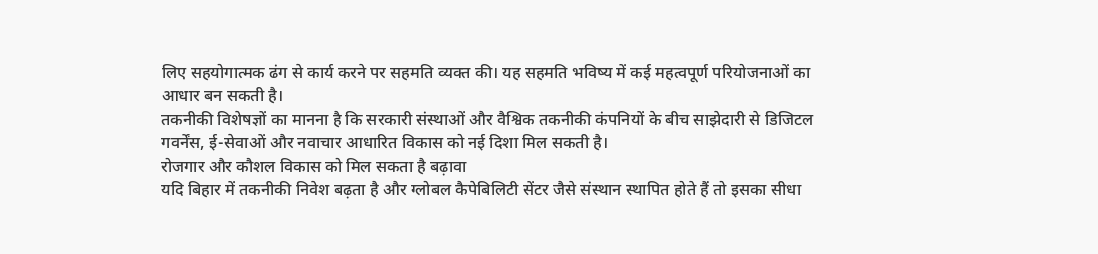लिए सहयोगात्मक ढंग से कार्य करने पर सहमति व्यक्त की। यह सहमति भविष्य में कई महत्वपूर्ण परियोजनाओं का आधार बन सकती है।
तकनीकी विशेषज्ञों का मानना है कि सरकारी संस्थाओं और वैश्विक तकनीकी कंपनियों के बीच साझेदारी से डिजिटल गवर्नेंस, ई-सेवाओं और नवाचार आधारित विकास को नई दिशा मिल सकती है।
रोजगार और कौशल विकास को मिल सकता है बढ़ावा
यदि बिहार में तकनीकी निवेश बढ़ता है और ग्लोबल कैपेबिलिटी सेंटर जैसे संस्थान स्थापित होते हैं तो इसका सीधा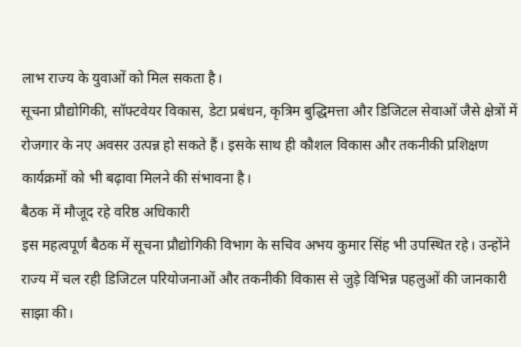लाभ राज्य के युवाओं को मिल सकता है।
सूचना प्रौद्योगिकी, सॉफ्टवेयर विकास, डेटा प्रबंधन, कृत्रिम बुद्धिमत्ता और डिजिटल सेवाओं जैसे क्षेत्रों में रोजगार के नए अवसर उत्पन्न हो सकते हैं। इसके साथ ही कौशल विकास और तकनीकी प्रशिक्षण कार्यक्रमों को भी बढ़ावा मिलने की संभावना है।
बैठक में मौजूद रहे वरिष्ठ अधिकारी
इस महत्वपूर्ण बैठक में सूचना प्रौद्योगिकी विभाग के सचिव अभय कुमार सिंह भी उपस्थित रहे। उन्होंने राज्य में चल रही डिजिटल परियोजनाओं और तकनीकी विकास से जुड़े विभिन्न पहलुओं की जानकारी साझा की।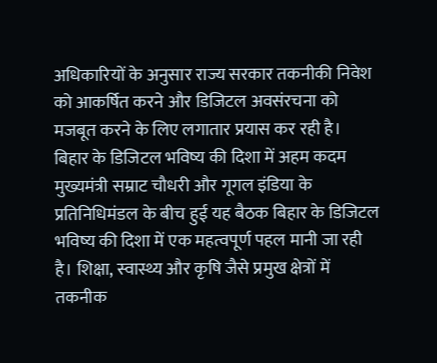अधिकारियों के अनुसार राज्य सरकार तकनीकी निवेश को आकर्षित करने और डिजिटल अवसंरचना को मजबूत करने के लिए लगातार प्रयास कर रही है।
बिहार के डिजिटल भविष्य की दिशा में अहम कदम
मुख्यमंत्री सम्राट चौधरी और गूगल इंडिया के प्रतिनिधिमंडल के बीच हुई यह बैठक बिहार के डिजिटल भविष्य की दिशा में एक महत्वपूर्ण पहल मानी जा रही है। शिक्षा, स्वास्थ्य और कृषि जैसे प्रमुख क्षेत्रों में तकनीक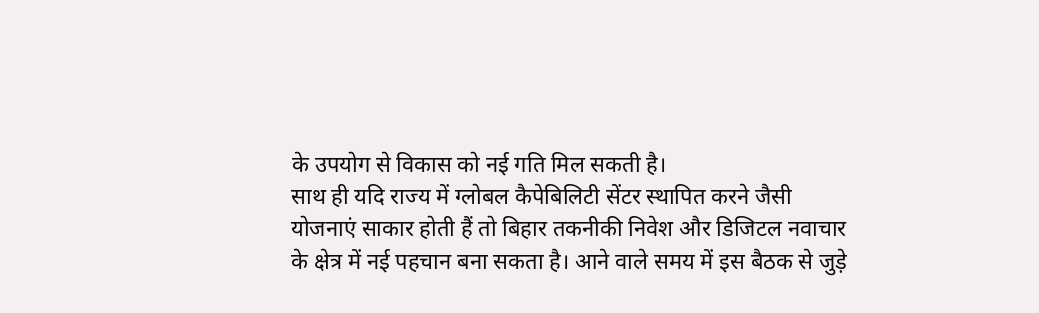के उपयोग से विकास को नई गति मिल सकती है।
साथ ही यदि राज्य में ग्लोबल कैपेबिलिटी सेंटर स्थापित करने जैसी योजनाएं साकार होती हैं तो बिहार तकनीकी निवेश और डिजिटल नवाचार के क्षेत्र में नई पहचान बना सकता है। आने वाले समय में इस बैठक से जुड़े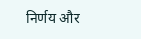निर्णय और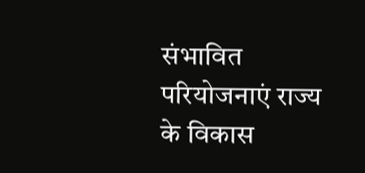संभावित परियोजनाएं राज्य के विकास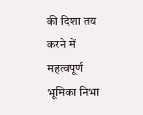की दिशा तय करने में महत्वपूर्ण भूमिका निभा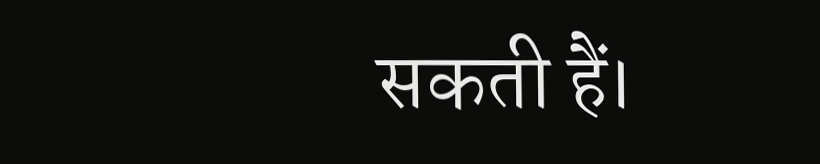सकती हैं।